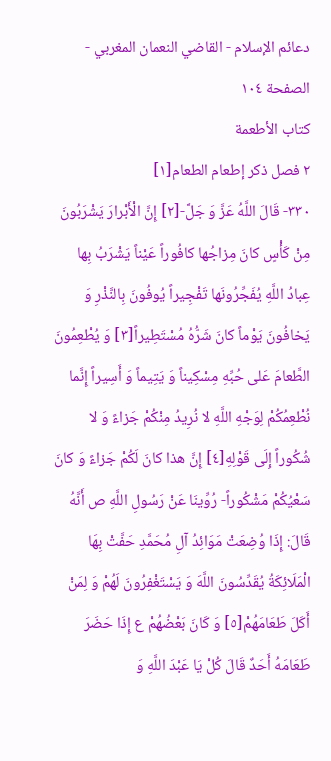دعائم الإسلام - القاضي النعمان المغربي - الصفحة ١٠٤
كتاب الأطعمة
٢ فصل ذكر إطعام الطعام[١]
٣٣٠- قَالَ اللَّهُ عَزَّ وَ جَلَّ-[٢] إِنَّ الْأَبْرارَ يَشْرَبُونَ مِنْ كَأْسٍ كانَ مِزاجُها كافُوراً عَيْناً يَشْرَبُ بِها عِبادُ اللَّهِ يُفَجِّرُونَها تَفْجِيراً يُوفُونَ بِالنَّذْرِ وَ يَخافُونَ يَوْماً كانَ شَرُّهُ مُسْتَطِيراً[٣] وَ يُطْعِمُونَ الطَّعامَ عَلى حُبِّهِ مِسْكِيناً وَ يَتِيماً وَ أَسِيراً إِنَّما نُطْعِمُكُمْ لِوَجْهِ اللَّهِ لا نُرِيدُ مِنْكُمْ جَزاءً وَ لا شُكُوراً إِلَى قَوْلِهِ[٤] إِنَّ هذا كانَ لَكُمْ جَزاءً وَ كانَ سَعْيُكُمْ مَشْكُوراً- رُوِّينَا عَنْ رَسُولِ اللَّهِ ص أَنَّهُ قَالَ: إِذَا وُضِعَتْ مَوَائِدُ آلِ مُحَمَّدِ حَفَّتْ بِهَا الْمَلَائِكَةُ يُقَدِّسُونَ اللَّهَ وَ يَسْتَغْفِرُونَ لَهُمْ وَ لِمَنْ أَكَلَ طَعَامَهُمْ[٥] وَ كَانَ بَعْضُهُمْ ع إِذَا حَضَرَ طَعَامَهُ أَحَدٌ قَالَ كُلْ يَا عَبْدَ اللَّهِ وَ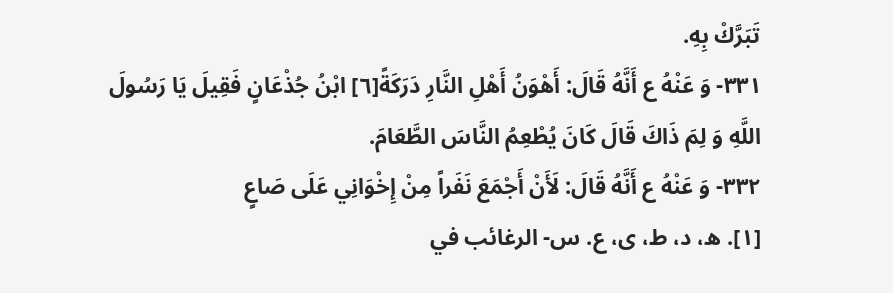تَبَرَّكْ بِهِ.
٣٣١- وَ عَنْهُ ع أَنَّهُ قَالَ: أَهْوَنُ أَهْلِ النَّارِ دَرَكَةً[٦] ابْنُ جُذْعَانٍ فَقِيلَ يَا رَسُولَ اللَّهِ وَ لِمَ ذَاكَ قَالَ كَانَ يُطْعِمُ النَّاسَ الطَّعَامَ.
٣٣٢- وَ عَنْهُ ع أَنَّهُ قَالَ: لَأَنْ أَجْمَعَ نَفَراً مِنْ إِخْوَانِي عَلَى صَاعٍ
[١]. ه، د، ط، ى، ع. س- الرغائب في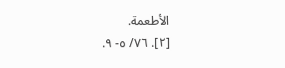الأطعمة.
[٢]. ٧٦/ ٥- ٩.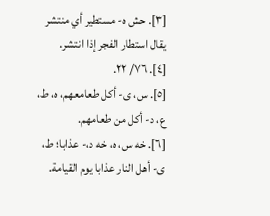[٣]. حش ه- مستطير أي منتشر يقال استطار الفجر إذا انتشر.
[٤]. ٧٦/ ٢٢.
[٥]. س، ى- أكل طعامعهم، ه، ط، ع، د- أكل من طعامهم.
[٦]. خه س، ه، خه د،- عذابا؛ ط، ى- أهل النار عذابا يوم القيامة.